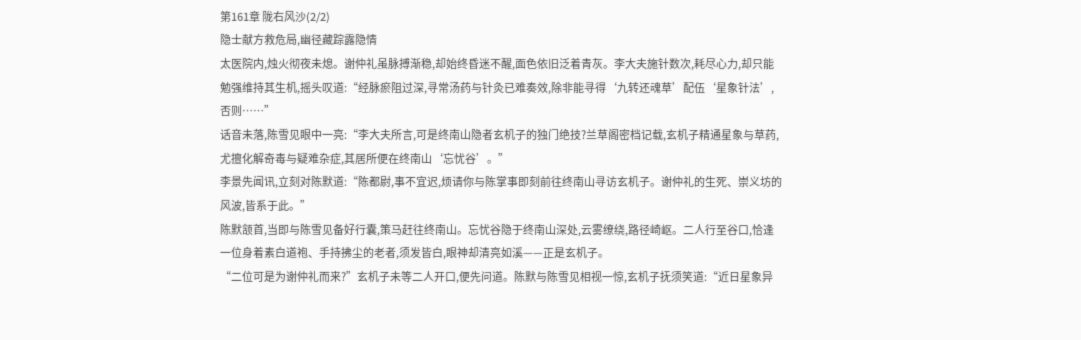第161章 陇右风沙(2/2)
隐士献方救危局,幽径藏踪露隐情
太医院内,烛火彻夜未熄。谢仲礼虽脉搏渐稳,却始终昏迷不醒,面色依旧泛着青灰。李大夫施针数次,耗尽心力,却只能勉强维持其生机,摇头叹道:“经脉瘀阻过深,寻常汤药与针灸已难奏效,除非能寻得‘九转还魂草’配伍‘星象针法’,否则……”
话音未落,陈雪见眼中一亮:“李大夫所言,可是终南山隐者玄机子的独门绝技?兰草阁密档记载,玄机子精通星象与草药,尤擅化解奇毒与疑难杂症,其居所便在终南山‘忘忧谷’。”
李景先闻讯,立刻对陈默道:“陈都尉,事不宜迟,烦请你与陈掌事即刻前往终南山寻访玄机子。谢仲礼的生死、崇义坊的风波,皆系于此。”
陈默颔首,当即与陈雪见备好行囊,策马赶往终南山。忘忧谷隐于终南山深处,云雾缭绕,路径崎岖。二人行至谷口,恰逢一位身着素白道袍、手持拂尘的老者,须发皆白,眼神却清亮如溪——正是玄机子。
“二位可是为谢仲礼而来?”玄机子未等二人开口,便先问道。陈默与陈雪见相视一惊,玄机子抚须笑道:“近日星象异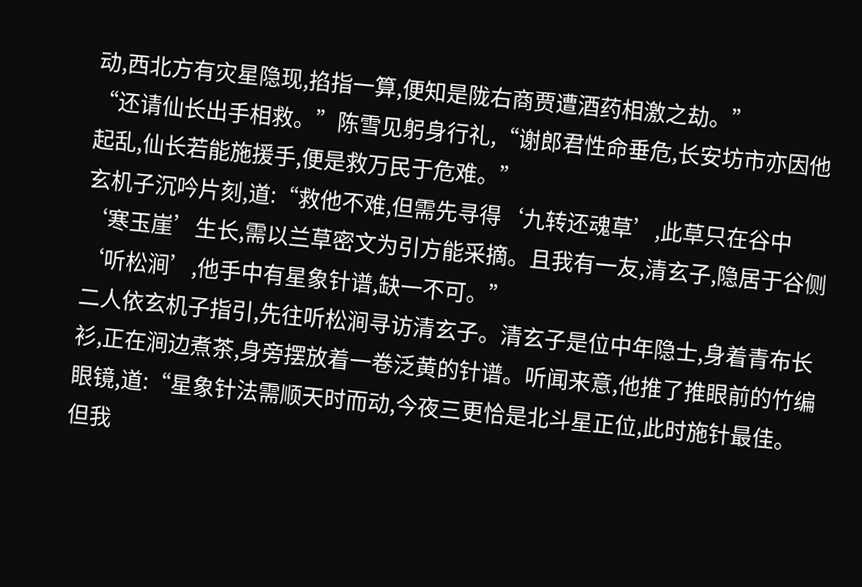动,西北方有灾星隐现,掐指一算,便知是陇右商贾遭酒药相激之劫。”
“还请仙长出手相救。”陈雪见躬身行礼,“谢郎君性命垂危,长安坊市亦因他起乱,仙长若能施援手,便是救万民于危难。”
玄机子沉吟片刻,道:“救他不难,但需先寻得‘九转还魂草’,此草只在谷中‘寒玉崖’生长,需以兰草密文为引方能采摘。且我有一友,清玄子,隐居于谷侧‘听松涧’,他手中有星象针谱,缺一不可。”
二人依玄机子指引,先往听松涧寻访清玄子。清玄子是位中年隐士,身着青布长衫,正在涧边煮茶,身旁摆放着一卷泛黄的针谱。听闻来意,他推了推眼前的竹编眼镜,道:“星象针法需顺天时而动,今夜三更恰是北斗星正位,此时施针最佳。但我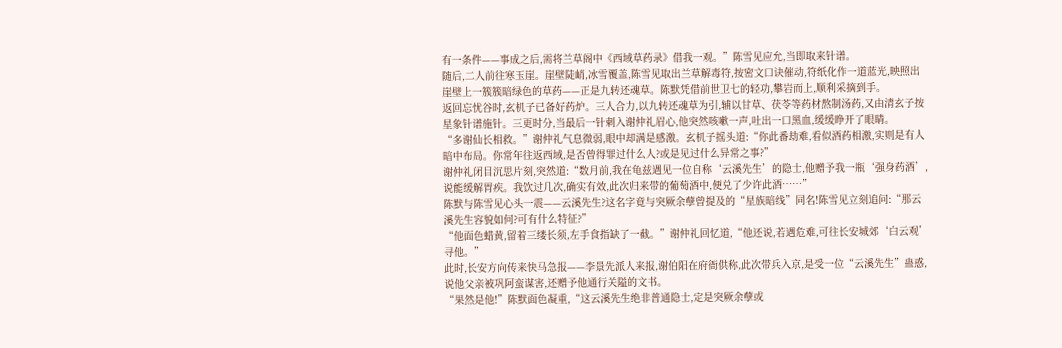有一条件——事成之后,需将兰草阁中《西域草药录》借我一观。”陈雪见应允,当即取来针谱。
随后,二人前往寒玉崖。崖壁陡峭,冰雪覆盖,陈雪见取出兰草解毒符,按密文口诀催动,符纸化作一道蓝光,映照出崖壁上一簇簇暗绿色的草药——正是九转还魂草。陈默凭借前世卫七的轻功,攀岩而上,顺利采摘到手。
返回忘忧谷时,玄机子已备好药炉。三人合力,以九转还魂草为引,辅以甘草、茯苓等药材熬制汤药,又由清玄子按星象针谱施针。三更时分,当最后一针刺入谢仲礼眉心,他突然咳嗽一声,吐出一口黑血,缓缓睁开了眼睛。
“多谢仙长相救。”谢仲礼气息微弱,眼中却满是感激。玄机子摇头道:“你此番劫难,看似酒药相激,实则是有人暗中布局。你常年往返西域,是否曾得罪过什么人?或是见过什么异常之事?”
谢仲礼闭目沉思片刻,突然道:“数月前,我在龟兹遇见一位自称‘云溪先生’的隐士,他赠予我一瓶‘强身药酒’,说能缓解胃疾。我饮过几次,确实有效,此次归来带的葡萄酒中,便兑了少许此酒……”
陈默与陈雪见心头一震——云溪先生?这名字竟与突厥余孽曾提及的“星族暗线”同名!陈雪见立刻追问:“那云溪先生容貌如何?可有什么特征?”
“他面色蜡黄,留着三缕长须,左手食指缺了一截。”谢仲礼回忆道,“他还说,若遇危难,可往长安城郊‘白云观’寻他。”
此时,长安方向传来快马急报——李景先派人来报,谢伯阳在府衙供称,此次带兵入京,是受一位“云溪先生”蛊惑,说他父亲被巩阿蛮谋害,还赠予他通行关隘的文书。
“果然是他!”陈默面色凝重,“这云溪先生绝非普通隐士,定是突厥余孽或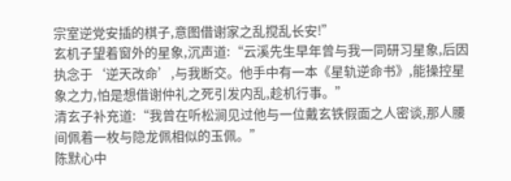宗室逆党安插的棋子,意图借谢家之乱搅乱长安!”
玄机子望着窗外的星象,沉声道:“云溪先生早年曾与我一同研习星象,后因执念于‘逆天改命’,与我断交。他手中有一本《星轨逆命书》,能操控星象之力,怕是想借谢仲礼之死引发内乱,趁机行事。”
清玄子补充道:“我曾在听松涧见过他与一位戴玄铁假面之人密谈,那人腰间佩着一枚与隐龙佩相似的玉佩。”
陈默心中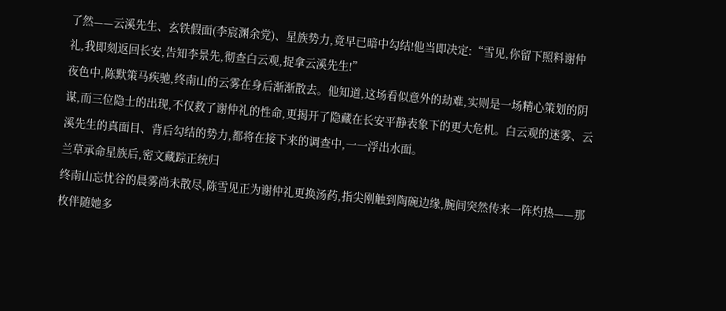了然——云溪先生、玄铁假面(李宸渊余党)、星族势力,竟早已暗中勾结!他当即决定:“雪见,你留下照料谢仲礼,我即刻返回长安,告知李景先,彻查白云观,捉拿云溪先生!”
夜色中,陈默策马疾驰,终南山的云雾在身后渐渐散去。他知道,这场看似意外的劫难,实则是一场精心策划的阴谋,而三位隐士的出现,不仅救了谢仲礼的性命,更揭开了隐藏在长安平静表象下的更大危机。白云观的迷雾、云溪先生的真面目、背后勾结的势力,都将在接下来的调查中,一一浮出水面。
兰草承命星族后,密文藏踪正统归
终南山忘忧谷的晨雾尚未散尽,陈雪见正为谢仲礼更换汤药,指尖刚触到陶碗边缘,腕间突然传来一阵灼热——那枚伴随她多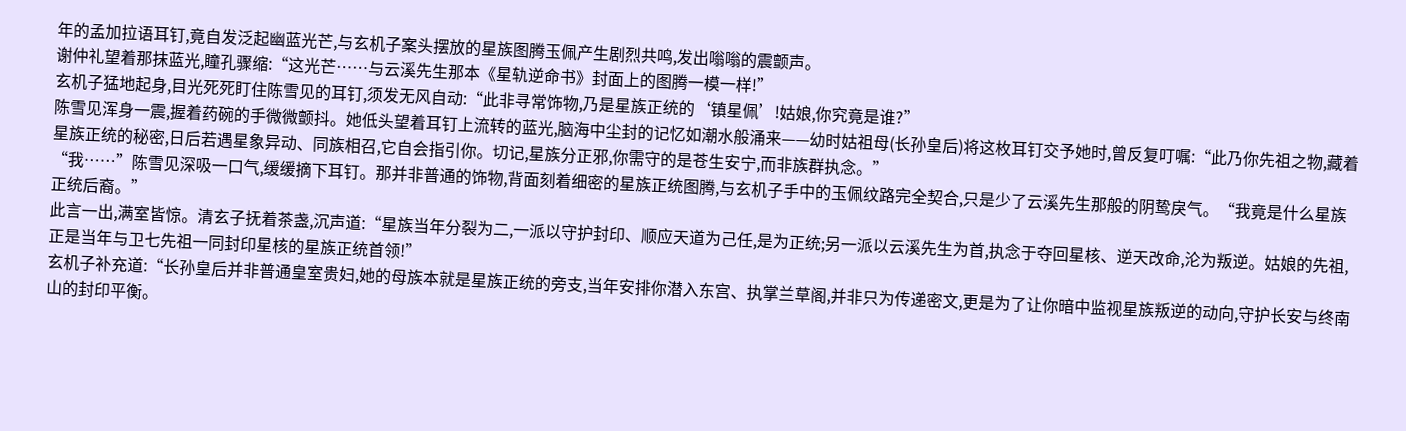年的孟加拉语耳钉,竟自发泛起幽蓝光芒,与玄机子案头摆放的星族图腾玉佩产生剧烈共鸣,发出嗡嗡的震颤声。
谢仲礼望着那抹蓝光,瞳孔骤缩:“这光芒……与云溪先生那本《星轨逆命书》封面上的图腾一模一样!”
玄机子猛地起身,目光死死盯住陈雪见的耳钉,须发无风自动:“此非寻常饰物,乃是星族正统的‘镇星佩’!姑娘,你究竟是谁?”
陈雪见浑身一震,握着药碗的手微微颤抖。她低头望着耳钉上流转的蓝光,脑海中尘封的记忆如潮水般涌来——幼时姑祖母(长孙皇后)将这枚耳钉交予她时,曾反复叮嘱:“此乃你先祖之物,藏着星族正统的秘密,日后若遇星象异动、同族相召,它自会指引你。切记,星族分正邪,你需守的是苍生安宁,而非族群执念。”
“我……”陈雪见深吸一口气,缓缓摘下耳钉。那并非普通的饰物,背面刻着细密的星族正统图腾,与玄机子手中的玉佩纹路完全契合,只是少了云溪先生那般的阴鸷戾气。“我竟是什么星族正统后裔。”
此言一出,满室皆惊。清玄子抚着茶盏,沉声道:“星族当年分裂为二,一派以守护封印、顺应天道为己任,是为正统;另一派以云溪先生为首,执念于夺回星核、逆天改命,沦为叛逆。姑娘的先祖,正是当年与卫七先祖一同封印星核的星族正统首领!”
玄机子补充道:“长孙皇后并非普通皇室贵妇,她的母族本就是星族正统的旁支,当年安排你潜入东宫、执掌兰草阁,并非只为传递密文,更是为了让你暗中监视星族叛逆的动向,守护长安与终南山的封印平衡。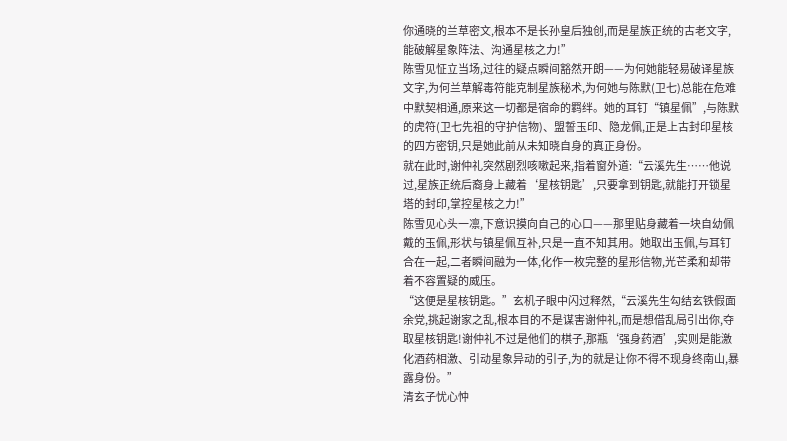你通晓的兰草密文,根本不是长孙皇后独创,而是星族正统的古老文字,能破解星象阵法、沟通星核之力!”
陈雪见怔立当场,过往的疑点瞬间豁然开朗——为何她能轻易破译星族文字,为何兰草解毒符能克制星族秘术,为何她与陈默(卫七)总能在危难中默契相通,原来这一切都是宿命的羁绊。她的耳钉“镇星佩”,与陈默的虎符(卫七先祖的守护信物)、盟誓玉印、隐龙佩,正是上古封印星核的四方密钥,只是她此前从未知晓自身的真正身份。
就在此时,谢仲礼突然剧烈咳嗽起来,指着窗外道:“云溪先生……他说过,星族正统后裔身上藏着‘星核钥匙’,只要拿到钥匙,就能打开锁星塔的封印,掌控星核之力!”
陈雪见心头一凛,下意识摸向自己的心口——那里贴身藏着一块自幼佩戴的玉佩,形状与镇星佩互补,只是一直不知其用。她取出玉佩,与耳钉合在一起,二者瞬间融为一体,化作一枚完整的星形信物,光芒柔和却带着不容置疑的威压。
“这便是星核钥匙。”玄机子眼中闪过释然,“云溪先生勾结玄铁假面余党,挑起谢家之乱,根本目的不是谋害谢仲礼,而是想借乱局引出你,夺取星核钥匙!谢仲礼不过是他们的棋子,那瓶‘强身药酒’,实则是能激化酒药相激、引动星象异动的引子,为的就是让你不得不现身终南山,暴露身份。”
清玄子忧心忡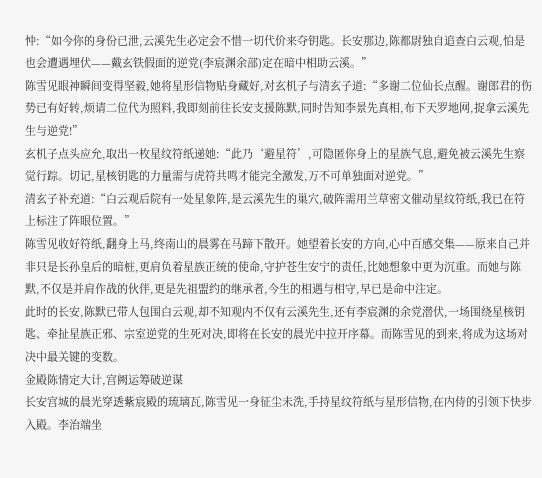忡:“如今你的身份已泄,云溪先生必定会不惜一切代价来夺钥匙。长安那边,陈都尉独自追查白云观,怕是也会遭遇埋伏——戴玄铁假面的逆党(李宸渊余部)定在暗中相助云溪。”
陈雪见眼神瞬间变得坚毅,她将星形信物贴身藏好,对玄机子与清玄子道:“多谢二位仙长点醒。谢郎君的伤势已有好转,烦请二位代为照料,我即刻前往长安支援陈默,同时告知李景先真相,布下天罗地网,捉拿云溪先生与逆党!”
玄机子点头应允,取出一枚星纹符纸递她:“此乃‘避星符’,可隐匿你身上的星族气息,避免被云溪先生察觉行踪。切记,星核钥匙的力量需与虎符共鸣才能完全激发,万不可单独面对逆党。”
清玄子补充道:“白云观后院有一处星象阵,是云溪先生的巢穴,破阵需用兰草密文催动星纹符纸,我已在符上标注了阵眼位置。”
陈雪见收好符纸,翻身上马,终南山的晨雾在马蹄下散开。她望着长安的方向,心中百感交集——原来自己并非只是长孙皇后的暗桩,更肩负着星族正统的使命,守护苍生安宁的责任,比她想象中更为沉重。而她与陈默,不仅是并肩作战的伙伴,更是先祖盟约的继承者,今生的相遇与相守,早已是命中注定。
此时的长安,陈默已带人包围白云观,却不知观内不仅有云溪先生,还有李宸渊的余党潜伏,一场围绕星核钥匙、牵扯星族正邪、宗室逆党的生死对决,即将在长安的晨光中拉开序幕。而陈雪见的到来,将成为这场对决中最关键的变数。
金殿陈情定大计,宫阙运筹破逆谋
长安宫城的晨光穿透紫宸殿的琉璃瓦,陈雪见一身征尘未洗,手持星纹符纸与星形信物,在内侍的引领下快步入殿。李治端坐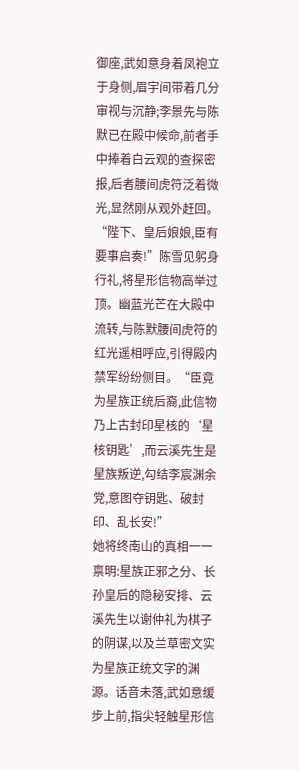御座,武如意身着凤袍立于身侧,眉宇间带着几分审视与沉静;李景先与陈默已在殿中候命,前者手中捧着白云观的查探密报,后者腰间虎符泛着微光,显然刚从观外赶回。
“陛下、皇后娘娘,臣有要事启奏!”陈雪见躬身行礼,将星形信物高举过顶。幽蓝光芒在大殿中流转,与陈默腰间虎符的红光遥相呼应,引得殿内禁军纷纷侧目。“臣竟为星族正统后裔,此信物乃上古封印星核的‘星核钥匙’,而云溪先生是星族叛逆,勾结李宸渊余党,意图夺钥匙、破封印、乱长安!”
她将终南山的真相一一禀明:星族正邪之分、长孙皇后的隐秘安排、云溪先生以谢仲礼为棋子的阴谋,以及兰草密文实为星族正统文字的渊源。话音未落,武如意缓步上前,指尖轻触星形信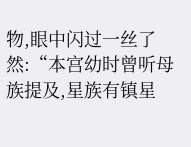物,眼中闪过一丝了然:“本宫幼时曾听母族提及,星族有镇星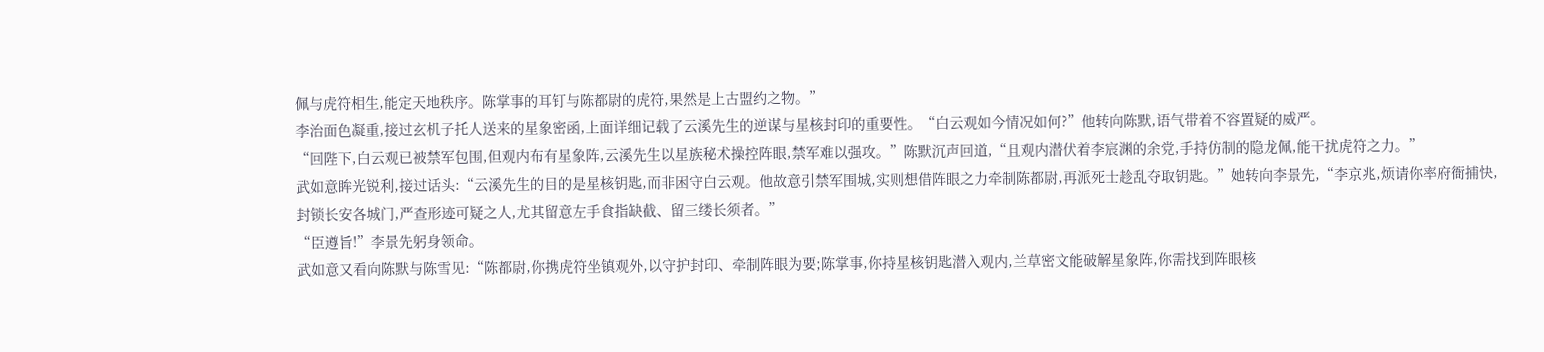佩与虎符相生,能定天地秩序。陈掌事的耳钉与陈都尉的虎符,果然是上古盟约之物。”
李治面色凝重,接过玄机子托人送来的星象密函,上面详细记载了云溪先生的逆谋与星核封印的重要性。“白云观如今情况如何?”他转向陈默,语气带着不容置疑的威严。
“回陛下,白云观已被禁军包围,但观内布有星象阵,云溪先生以星族秘术操控阵眼,禁军难以强攻。”陈默沉声回道,“且观内潜伏着李宸渊的余党,手持仿制的隐龙佩,能干扰虎符之力。”
武如意眸光锐利,接过话头:“云溪先生的目的是星核钥匙,而非困守白云观。他故意引禁军围城,实则想借阵眼之力牵制陈都尉,再派死士趁乱夺取钥匙。”她转向李景先,“李京兆,烦请你率府衙捕快,封锁长安各城门,严查形迹可疑之人,尤其留意左手食指缺截、留三缕长须者。”
“臣遵旨!”李景先躬身领命。
武如意又看向陈默与陈雪见:“陈都尉,你携虎符坐镇观外,以守护封印、牵制阵眼为要;陈掌事,你持星核钥匙潜入观内,兰草密文能破解星象阵,你需找到阵眼核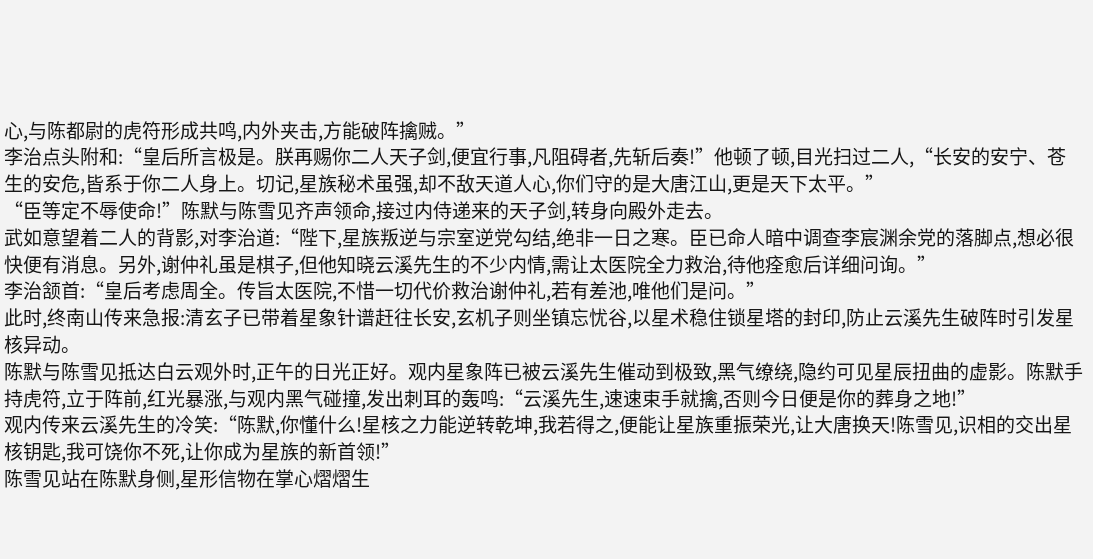心,与陈都尉的虎符形成共鸣,内外夹击,方能破阵擒贼。”
李治点头附和:“皇后所言极是。朕再赐你二人天子剑,便宜行事,凡阻碍者,先斩后奏!”他顿了顿,目光扫过二人,“长安的安宁、苍生的安危,皆系于你二人身上。切记,星族秘术虽强,却不敌天道人心,你们守的是大唐江山,更是天下太平。”
“臣等定不辱使命!”陈默与陈雪见齐声领命,接过内侍递来的天子剑,转身向殿外走去。
武如意望着二人的背影,对李治道:“陛下,星族叛逆与宗室逆党勾结,绝非一日之寒。臣已命人暗中调查李宸渊余党的落脚点,想必很快便有消息。另外,谢仲礼虽是棋子,但他知晓云溪先生的不少内情,需让太医院全力救治,待他痊愈后详细问询。”
李治颔首:“皇后考虑周全。传旨太医院,不惜一切代价救治谢仲礼,若有差池,唯他们是问。”
此时,终南山传来急报:清玄子已带着星象针谱赶往长安,玄机子则坐镇忘忧谷,以星术稳住锁星塔的封印,防止云溪先生破阵时引发星核异动。
陈默与陈雪见抵达白云观外时,正午的日光正好。观内星象阵已被云溪先生催动到极致,黑气缭绕,隐约可见星辰扭曲的虚影。陈默手持虎符,立于阵前,红光暴涨,与观内黑气碰撞,发出刺耳的轰鸣:“云溪先生,速速束手就擒,否则今日便是你的葬身之地!”
观内传来云溪先生的冷笑:“陈默,你懂什么!星核之力能逆转乾坤,我若得之,便能让星族重振荣光,让大唐换天!陈雪见,识相的交出星核钥匙,我可饶你不死,让你成为星族的新首领!”
陈雪见站在陈默身侧,星形信物在掌心熠熠生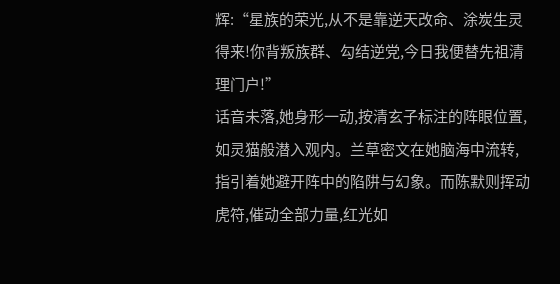辉:“星族的荣光,从不是靠逆天改命、涂炭生灵得来!你背叛族群、勾结逆党,今日我便替先祖清理门户!”
话音未落,她身形一动,按清玄子标注的阵眼位置,如灵猫般潜入观内。兰草密文在她脑海中流转,指引着她避开阵中的陷阱与幻象。而陈默则挥动虎符,催动全部力量,红光如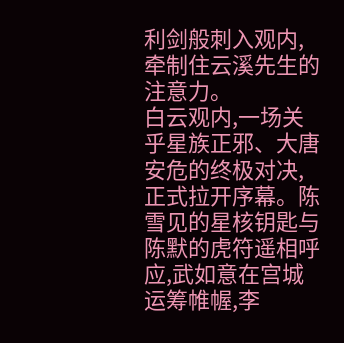利剑般刺入观内,牵制住云溪先生的注意力。
白云观内,一场关乎星族正邪、大唐安危的终极对决,正式拉开序幕。陈雪见的星核钥匙与陈默的虎符遥相呼应,武如意在宫城运筹帷幄,李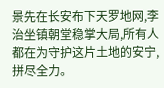景先在长安布下天罗地网,李治坐镇朝堂稳掌大局,所有人都在为守护这片土地的安宁,拼尽全力。